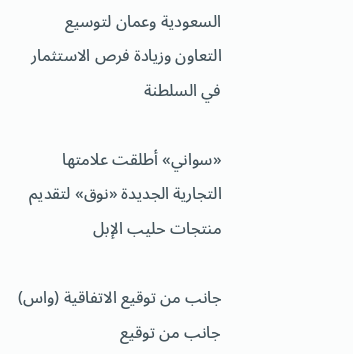السعودية وعمان لتوسيع التعاون وزيادة فرص الاستثمار في السلطنة

«سواني» أطلقت علامتها التجارية الجديدة «نوق» لتقديم منتجات حليب الإبل

جانب من توقيع الاتفاقية (واس)
جانب من توقيع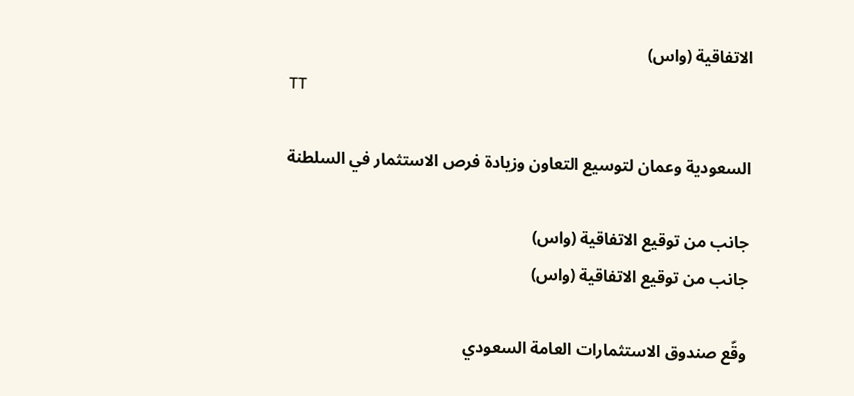الاتفاقية (واس)
TT

السعودية وعمان لتوسيع التعاون وزيادة فرص الاستثمار في السلطنة

جانب من توقيع الاتفاقية (واس)
جانب من توقيع الاتفاقية (واس)

وقّع صندوق الاستثمارات العامة السعودي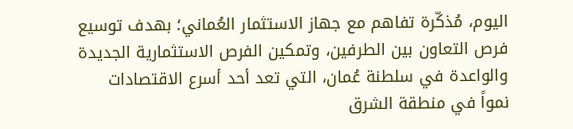اليوم، مُذكّرة تفاهم مع جهاز الاستثمار العُماني؛ بهدف توسيع فرص التعاون بين الطرفين، وتمكين الفرص الاستثمارية الجديدة والواعدة في سلطنة عُمان، التي تعد أحد أسرع الاقتصادات نمواً في منطقة الشرق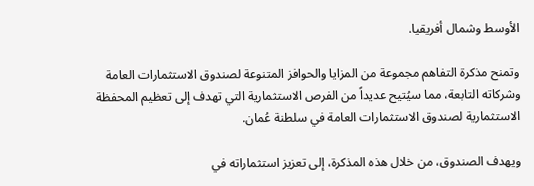الأوسط وشمال أفريقيا.

وتمنح مذكرة التفاهم مجموعة من المزايا والحوافز المتنوعة لصندوق الاستثمارات العامة وشركاته التابعة، مما سيُتيح عديداً من الفرص الاستثمارية التي تهدف إلى تعظيم المحفظة الاستثمارية لصندوق الاستثمارات العامة في سلطنة عُمان.

ويهدف الصندوق، من خلال هذه المذكرة، إلى تعزيز استثماراته في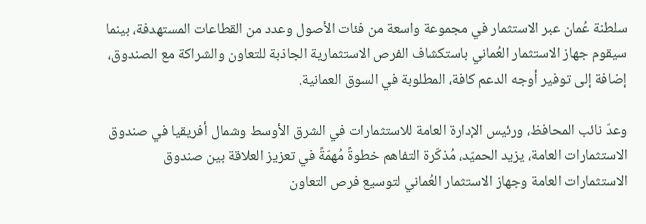سلطنة عُمان عبر الاستثمار في مجموعة واسعة من فئات الأصول وعدد من القطاعات المستهدفة، بينما سيقوم جهاز الاستثمار العُماني باستكشاف الفرص الاستثمارية الجاذبة للتعاون والشراكة مع الصندوق، إضافة إلى توفير أوجه الدعم كافة، المطلوبة في السوق العمانية.

وعدّ نائب المحافظ، ورئيس الإدارة العامة للاستثمارات في الشرق الأوسط وشمال أفريقيا في صندوق الاستثمارات العامة، يزيد الحميّد، مُذكّرة التفاهم خطوةً مُهمّةً في تعزيز العلاقة بين صندوق الاستثمارات العامة وجهاز الاستثمار العُماني لتوسيع فرص التعاون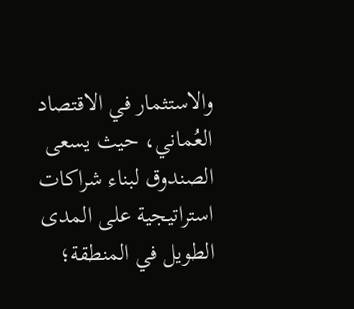والاستثمار في الاقتصاد العُماني، حيث يسعى الصندوق لبناء شراكات استراتيجية على المدى الطويل في المنطقة؛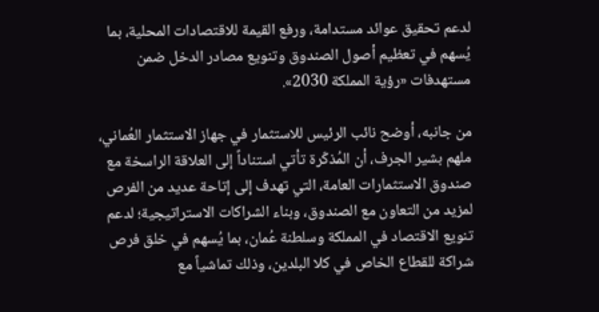لدعم تحقيق عوائد مستدامة، ورفع القيمة للاقتصادات المحلية، بما يُسهم في تعظيم أصول الصندوق وتنويع مصادر الدخل ضمن مستهدفات «رؤية المملكة 2030».

من جانبه، أوضح نائب الرئيس للاستثمار في جهاز الاستثمار العُماني، ملهم بشير الجرف، أن المُذكّرة تأتي استناداً إلى العلاقة الراسخة مع صندوق الاستثمارات العامة، التي تهدف إلى إتاحة عديد من الفرص لمزيد من التعاون مع الصندوق، وبناء الشراكات الاستراتيجية؛ لدعم تنويع الاقتصاد في المملكة وسلطنة عُمان، بما يُسهم في خلق فرص شراكة للقطاع الخاص في كلا البلدين، وذلك تماشياً مع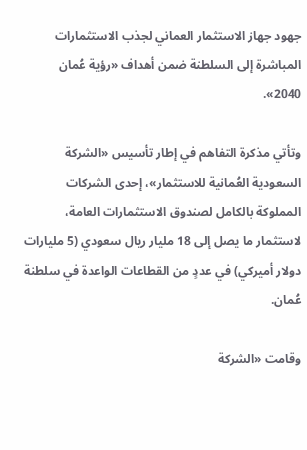جهود جهاز الاستثمار العماني لجذب الاستثمارات المباشرة إلى السلطنة ضمن أهداف «رؤية عُمان 2040».

وتأتي مذكرة التفاهم في إطار تأسيس «الشركة السعودية العُمانية للاستثمار»، إحدى الشركات المملوكة بالكامل لصندوق الاستثمارات العامة، لاستثمار ما يصل إلى 18 مليار ريال سعودي (5 مليارات دولار أميركي) في عددٍ من القطاعات الواعدة في سلطنة عُمان.

وقامت «الشركة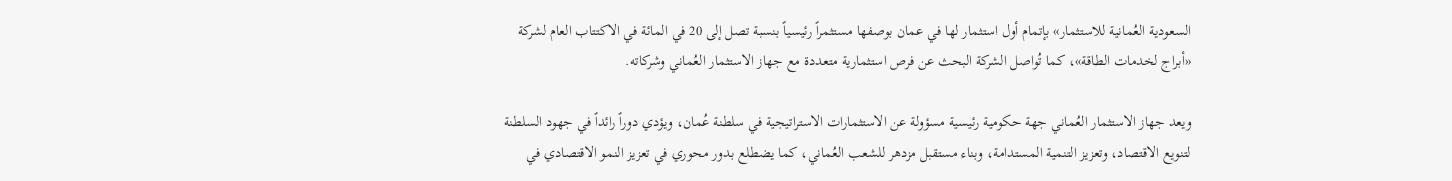السعودية العُمانية للاستثمار» بإتمام أول استثمار لها في عمان بوصفها مستثمراً رئيسياً بنسبة تصل إلى 20 في المائة في الاكتتاب العام لشركة «أبراج لخدمات الطاقة»، كما تُواصل الشركة البحث عن فرص استثمارية متعددة مع جهاز الاستثمار العُماني وشركاته.

ويعد جهاز الاستثمار العُماني جهة حكومية رئيسية مسؤولة عن الاستثمارات الاستراتيجية في سلطنة عُمان، ويؤدي دوراً رائداً في جهود السلطنة لتنويع الاقتصاد، وتعزيز التنمية المستدامة، وبناء مستقبل مزدهر للشعب العُماني، كما يضطلع بدور محوري في تعزيز النمو الاقتصادي في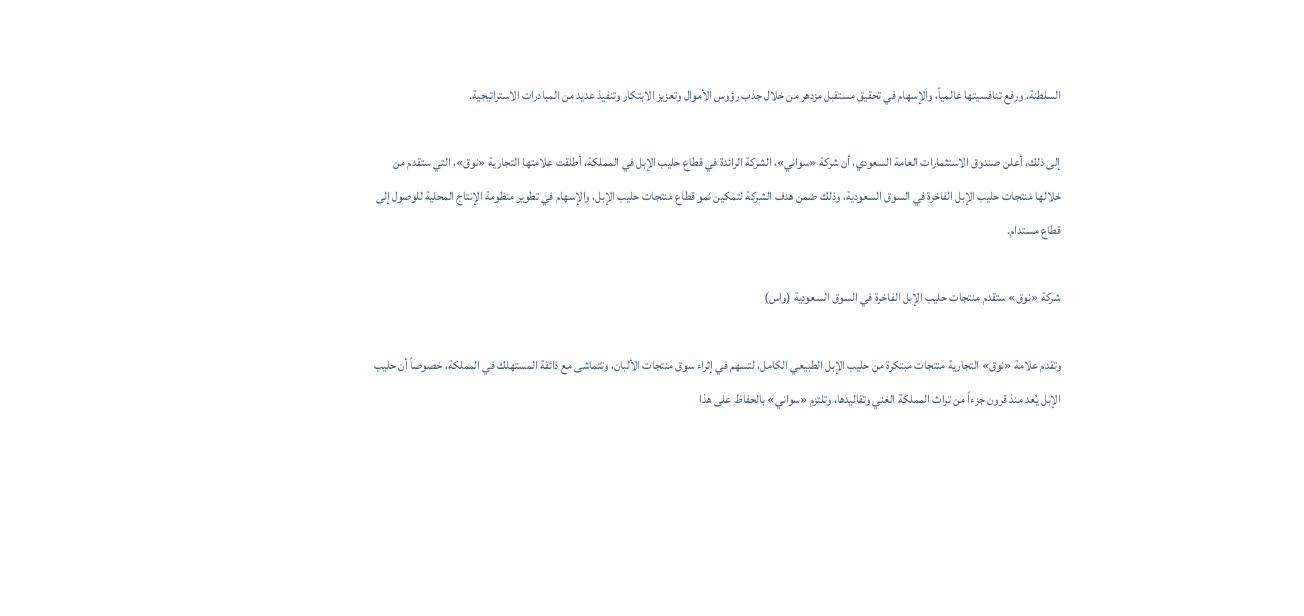السلطنة، ورفع تنافسيتها عالمياً، والإسهام في تحقيق مستقبل مزدهر من خلال جذب رؤوس الأموال وتعزيز الابتكار وتنفيذ عديد من المبادرات الاستراتيجية.

إلى ذلك، أعلن صندوق الاستثمارات العامة السعودي، أن شركة «سواني»، الشركة الرائدة في قطاع حليب الإبل في المملكة، أطلقت علامتها التجارية «نوق»، التي ستقدم من خلالها منتجات حليب الإبل الفاخرة في السوق السعودية، وذلك ضمن هدف الشركة لتمكين نمو قطاع منتجات حليب الإبل، والإسهام في تطوير منظومة الإنتاج المحلية للوصول إلى قطاع مستدام.

شركة «نوق» ستقدم منتجات حليب الإبل الفاخرة في السوق السعودية (واس)

وتقدم علامة «نوق» التجارية منتجات مبتكرة من حليب الإبل الطبيعي الكامل، لتسهم في إثراء سوق منتجات الألبان، وتتماشى مع ذائقة المستهلك في المملكة، خصوصاً أن حليب الإبل يُعد منذ قرون جزءاً من تراث المملكة الغني وتقاليدها، وتلتزم «سواني» بالحفاظ على هذا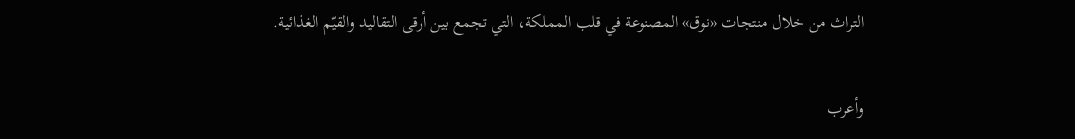التراث من خلال منتجات «نوق» المصنوعة في قلب المملكة، التي تجمع بين أرقى التقاليد والقيّم الغذائية.

وأعرب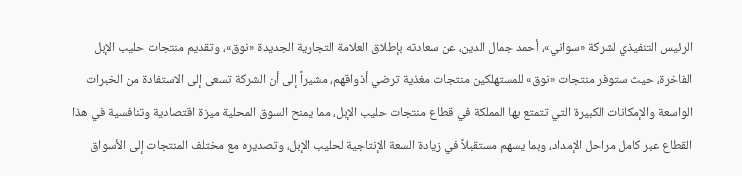الرئيس التنفيذي لشركة «سواني»، أحمد جمال الدين، عن سعادته بإطلاق العلامة التجارية الجديدة «نوق»، وتقديم منتجات حليب الإبل الفاخرة، حيث ستوفر منتجات «نوق» للمستهلكين منتجات مغذية ترضي أذواقهم، مشيراً إلى أن الشركة تسعى إلى الاستفادة من الخبرات الواسعة والإمكانات الكبيرة التي تتمتع بها المملكة في قطاع منتجات حليب الإبل، مما يمنح السوق المحلية ميزة اقتصادية وتنافسية في هذا القطاع عبر كامل مراحل الإمداد، وبما يسهم مستقبلاً في زيادة السعة الإنتاجية لحليب الإبل، وتصديره مع مختلف المنتجات إلى الأسواق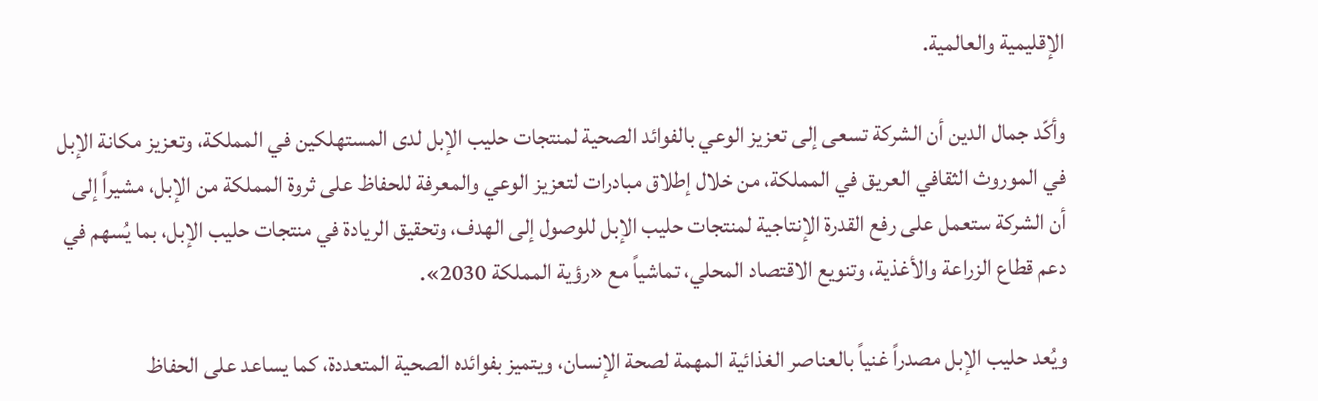الإقليمية والعالمية.

وأكّد جمال الدين أن الشركة تسعى إلى تعزيز الوعي بالفوائد الصحية لمنتجات حليب الإبل لدى المستهلكين في المملكة، وتعزيز مكانة الإبل في الموروث الثقافي العريق في المملكة، من خلال إطلاق مبادرات لتعزيز الوعي والمعرفة للحفاظ على ثروة المملكة من الإبل، مشيراً إلى أن الشركة ستعمل على رفع القدرة الإنتاجية لمنتجات حليب الإبل للوصول إلى الهدف، وتحقيق الريادة في منتجات حليب الإبل، بما يُسهم في دعم قطاع الزراعة والأغذية، وتنويع الاقتصاد المحلي، تماشياً مع «رؤية المملكة 2030».

ويُعد حليب الإبل مصدراً غنياً بالعناصر الغذائية المهمة لصحة الإنسان، ويتميز بفوائده الصحية المتعددة، كما يساعد على الحفاظ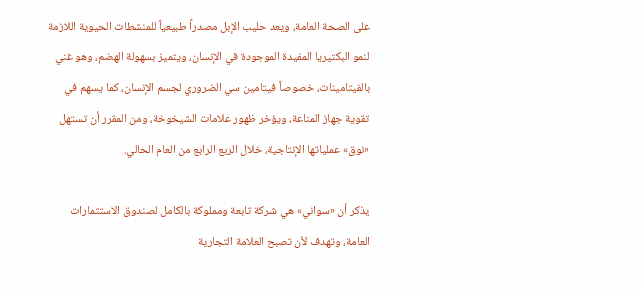على الصحة العامة، ويعد حليب الإبل مصدراً طبيعياً للمنشطات الحيوية اللازمة لنمو البكتيريا المفيدة الموجودة في الإنسان، ويتميز بسهولة الهضم، وهو غني بالفيتامينات، خصوصاً فيتامين سي الضروري لجسم الإنسان، كما يسهم في تقوية جهاز المناعة، ويؤخر ظهور علامات الشيخوخة، ومن المقرر أن تستهل «نوق» عملياتها الإنتاجية، خلال الربع الرابع من العام الحالي.

يذكر أن «سواني» هي شركة تابعة ومملوكة بالكامل لصندوق الاستثمارات العامة، وتهدف لأن تصبح العلامة التجارية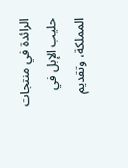الرائدة في منتجات حليب الإبل في المملكة، وتقديم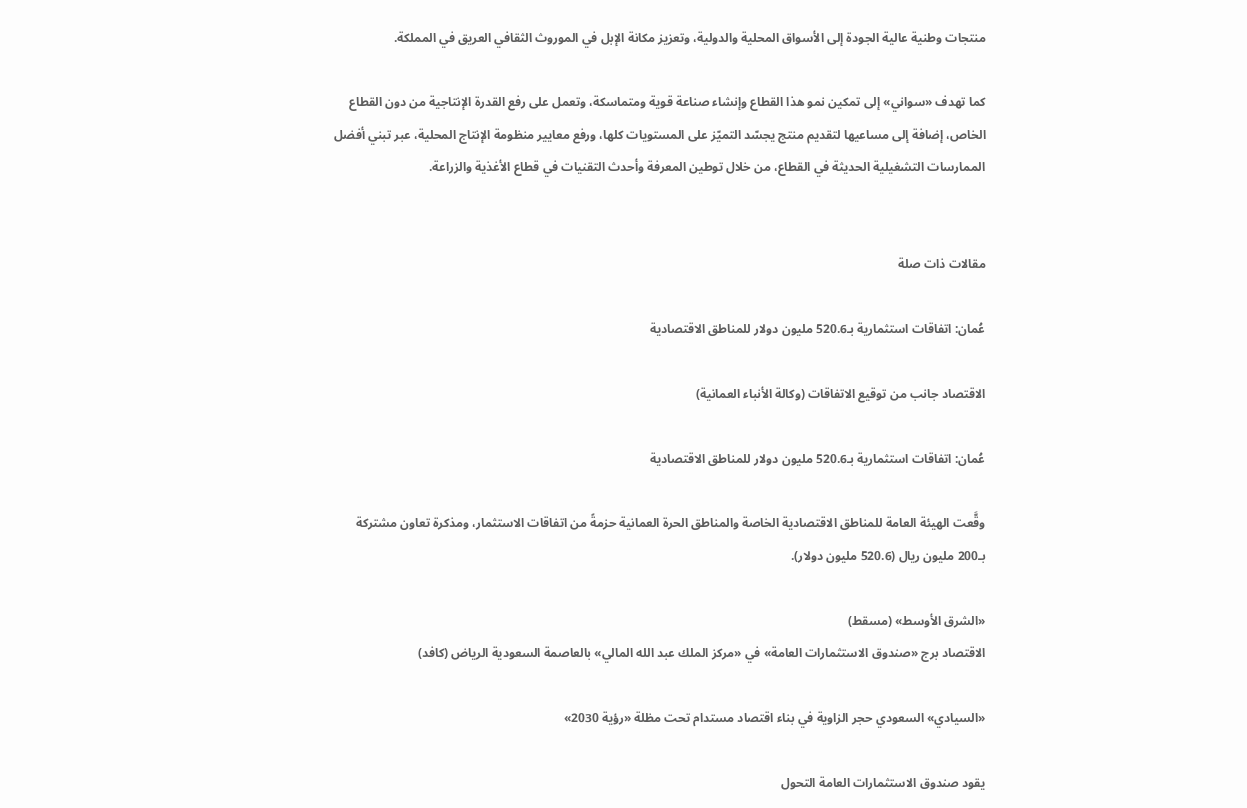منتجات وطنية عالية الجودة إلى الأسواق المحلية والدولية، وتعزيز مكانة الإبل في الموروث الثقافي العريق في المملكة.

كما تهدف «سواني» إلى تمكين نمو هذا القطاع وإنشاء صناعة قوية ومتماسكة، وتعمل على رفع القدرة الإنتاجية من دون القطاع الخاص، إضافة إلى مساعيها لتقديم منتج يجسّد التميّز على المستويات كلها، ورفع معايير منظومة الإنتاج المحلية، عبر تبني أفضل الممارسات التشغيلية الحديثة في القطاع، من خلال توطين المعرفة وأحدث التقنيات في قطاع الأغذية والزراعة.


مقالات ذات صلة

عُمان: اتفاقات استثمارية بـ520.6 مليون دولار للمناطق الاقتصادية

الاقتصاد جانب من توقيع الاتفاقات (وكالة الأنباء العمانية)

عُمان: اتفاقات استثمارية بـ520.6 مليون دولار للمناطق الاقتصادية

وقَّعت الهيئة العامة للمناطق الاقتصادية الخاصة والمناطق الحرة العمانية حزمةً من اتفاقات الاستثمار، ومذكرة تعاون مشتركة بـ200 مليون ريال (520.6 مليون دولار).

«الشرق الأوسط» (مسقط)
الاقتصاد برج «صندوق الاستثمارات العامة» في «مركز الملك عبد الله المالي» بالعاصمة السعودية الرياض (كافد)

«السيادي» السعودي حجر الزاوية في بناء اقتصاد مستدام تحت مظلة «رؤية 2030»

يقود صندوق الاستثمارات العامة التحول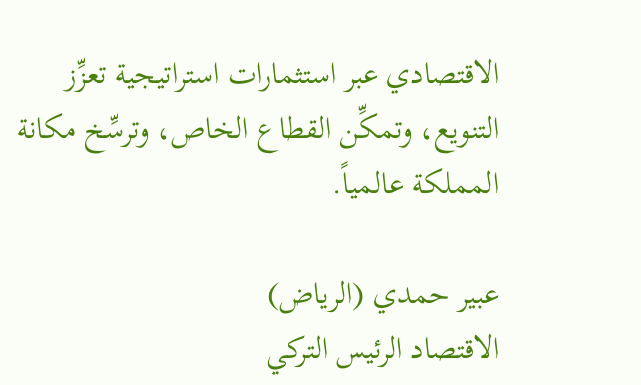الاقتصادي عبر استثمارات استراتيجية تعزِّز التنويع، وتمكِّن القطاع الخاص، وترسِّخ مكانة المملكة عالمياً.

عبير حمدي (الرياض)
الاقتصاد الرئيس التركي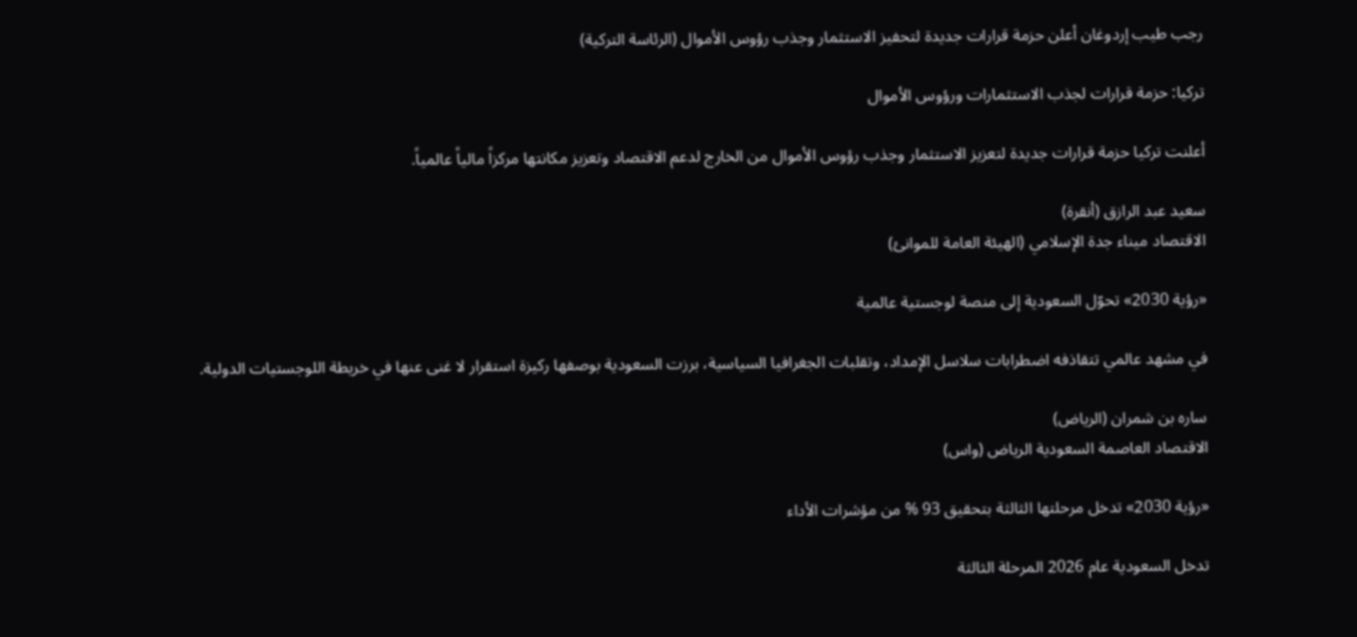رجب طيب إردوغان أعلن حزمة قرارات جديدة لتحفيز الاستثمار وجذب رؤوس الأموال (الرئاسة التركية)

تركيا: حزمة قرارات لجذب الاستثمارات ورؤوس الأموال

أعلنت تركيا حزمة قرارات جديدة لتعزيز الاستثمار وجذب رؤوس الأموال من الخارج لدعم الاقتصاد وتعزيز مكانتها مركزاً مالياً عالمياً.

سعيد عبد الرازق (أنقرة)
الاقتصاد ميناء جدة الإسلامي (الهيئة العامة للموانئ)

«رؤية 2030» تحوّل السعودية إلى منصة لوجستية عالمية

في مشهد عالمي تتقاذفه اضطرابات سلاسل الإمداد، وتقلبات الجغرافيا السياسية، برزت السعودية بوصفها ركيزة استقرار لا غنى عنها في خريطة اللوجستيات الدولية.

ساره بن شمران (الرياض)
الاقتصاد العاصمة السعودية الرياض (واس)

«رؤية 2030» تدخل مرحلتها الثالثة بتحقيق 93 % من مؤشرات الأداء

تدخل السعودية عام 2026 المرحلة الثالثة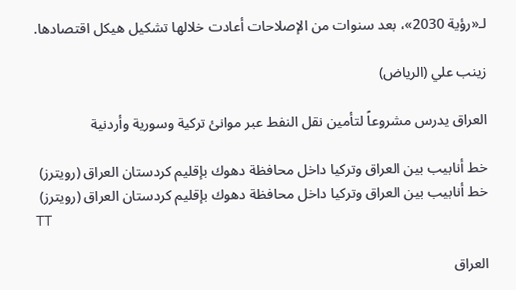لـ«رؤية 2030»، بعد سنوات من الإصلاحات أعادت خلالها تشكيل هيكل اقتصادها.

زينب علي (الرياض)

العراق يدرس مشروعاً لتأمين نقل النفط عبر موانئ تركية وسورية وأردنية

خط أنابيب بين العراق وتركيا داخل محافظة دهوك بإقليم كردستان العراق (رويترز)
خط أنابيب بين العراق وتركيا داخل محافظة دهوك بإقليم كردستان العراق (رويترز)
TT

العراق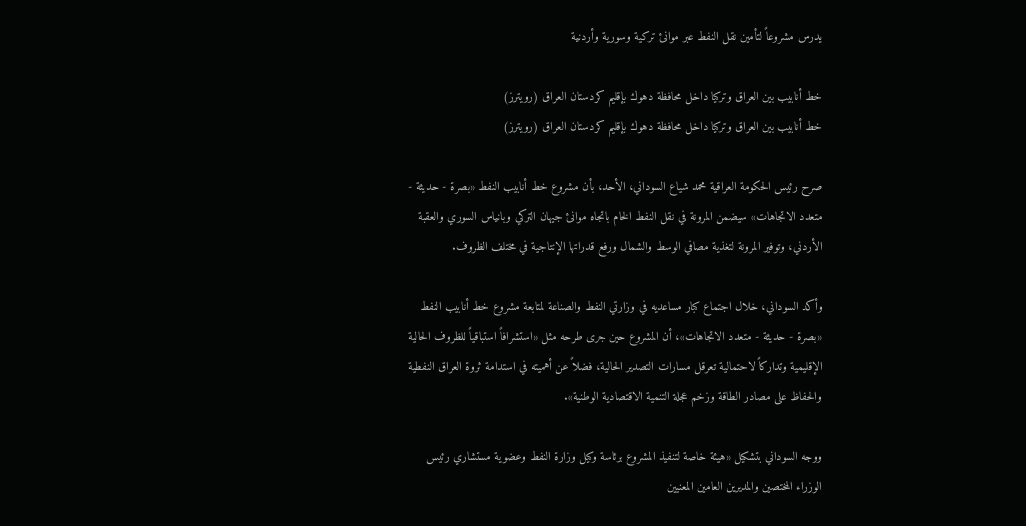يدرس مشروعاً لتأمين نقل النفط عبر موانئ تركية وسورية وأردنية

خط أنابيب بين العراق وتركيا داخل محافظة دهوك بإقليم كردستان العراق (رويترز)
خط أنابيب بين العراق وتركيا داخل محافظة دهوك بإقليم كردستان العراق (رويترز)

صرح رئيس الحكومة العراقية محمد شياع السوداني، الأحد، بأن مشروع خط أنابيب النفط «بصرة - حديثة - متعدد الاتجاهات» سيضمن المرونة في نقل النفط الخام باتجاه موانئ جيهان التركي وبانياس السوري والعقبة الأردني، وتوفير المرونة لتغذية مصافي الوسط والشمال ورفع قدراتها الإنتاجية في مختلف الظروف.

وأكد السوداني، خلال اجتماع كبار مساعديه في وزارتي النفط والصناعة لمتابعة مشروع خط أنابيب النفط «بصرة - حديثة - متعدد الاتجاهات»، أن المشروع حين جرى طرحه مثل «استشرافاً استباقياً للظروف الحالية الإقليمية وتداركاً لاحتمالية تعرقل مسارات التصدير الحالية، فضلاً عن أهميته في استدامة ثروة العراق النفطية والحفاظ على مصادر الطاقة وزخم عجلة التنمية الاقتصادية الوطنية».

ووجه السوداني بتشكيل «هيئة خاصة لتنفيذ المشروع برئاسة وكيل وزارة النفط وعضوية مستشاري رئيس الوزراء المختصين والمديرين العامين المعنيين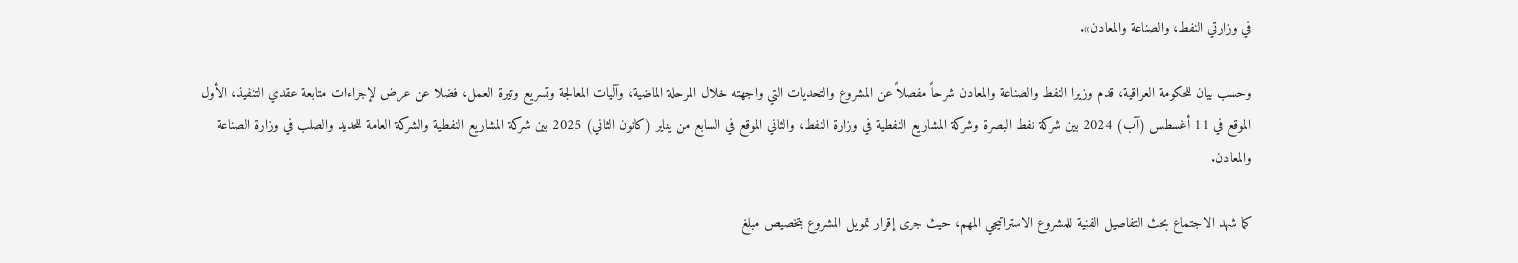في وزارتي النفط، والصناعة والمعادن».

وحسب بيان للحكومة العراقية، قدم وزيرا النفط والصناعة والمعادن شرحاً مفصلاً عن المشروع والتحديات التي واجهته خلال المرحلة الماضية، وآليات المعالجة وتسريع وتيرة العمل، فضلا عن عرض لإجراءات متابعة عقدي التنفيذ، الأول الموقع في 11 أغسطس (آب) 2024 بين شركة نفط البصرة وشركة المشاريع النفطية في وزارة النفط، والثاني الموقع في السابع من يناير (كانون الثاني) 2025 بين شركة المشاريع النفطية والشركة العامة للحديد والصلب في وزارة الصناعة والمعادن.

كما شهد الاجتماع بحث التفاصيل الفنية للمشروع الاستراتيجي المهم، حيث جرى إقرار تمويل المشروع بتخصيص مبلغ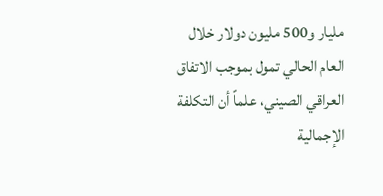مليار و500 مليون دولار خلال العام الحالي تمول بموجب الاتفاق العراقي الصيني، علماً أن التكلفة الإجمالية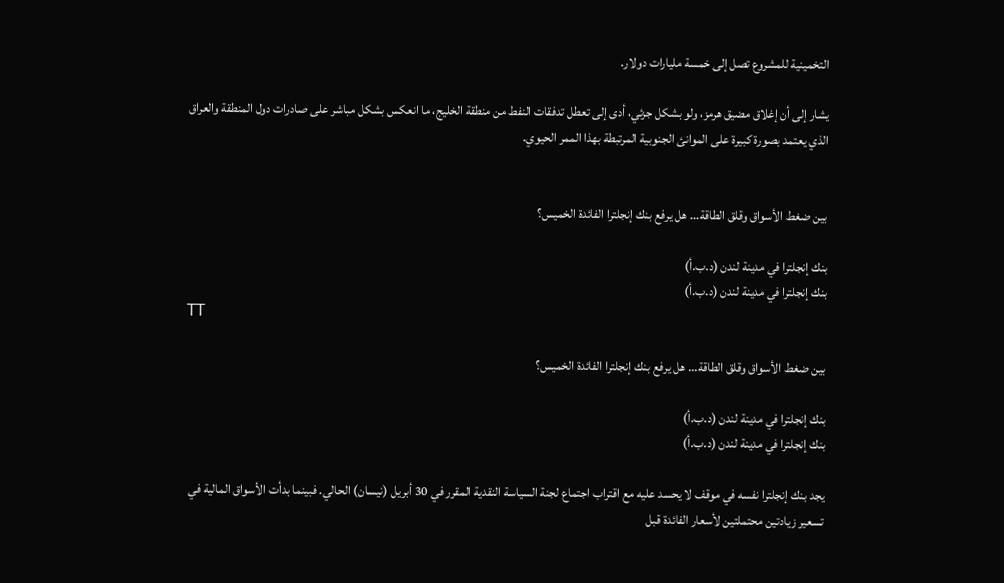التخمينية للمشروع تصل إلى خمسة مليارات دولار.

يشار إلى أن إغلاق مضيق هرمز، ولو بشكل جزئي، أدى إلى تعطل تدفقات النفط من منطقة الخليج، ما انعكس بشكل مباشر على صادرات دول المنطقة والعراق الذي يعتمد بصورة كبيرة على الموانئ الجنوبية المرتبطة بهذا الممر الحيوي.


بين ضغط الأسواق وقلق الطاقة... هل يرفع بنك إنجلترا الفائدة الخميس؟

بنك إنجلترا في مدينة لندن (د.ب.أ)
بنك إنجلترا في مدينة لندن (د.ب.أ)
TT

بين ضغط الأسواق وقلق الطاقة... هل يرفع بنك إنجلترا الفائدة الخميس؟

بنك إنجلترا في مدينة لندن (د.ب.أ)
بنك إنجلترا في مدينة لندن (د.ب.أ)

يجد بنك إنجلترا نفسه في موقف لا يحسد عليه مع اقتراب اجتماع لجنة السياسة النقدية المقرر في 30 أبريل (نيسان) الحالي. فبينما بدأت الأسواق المالية في تسعير زيادتين محتملتين لأسعار الفائدة قبل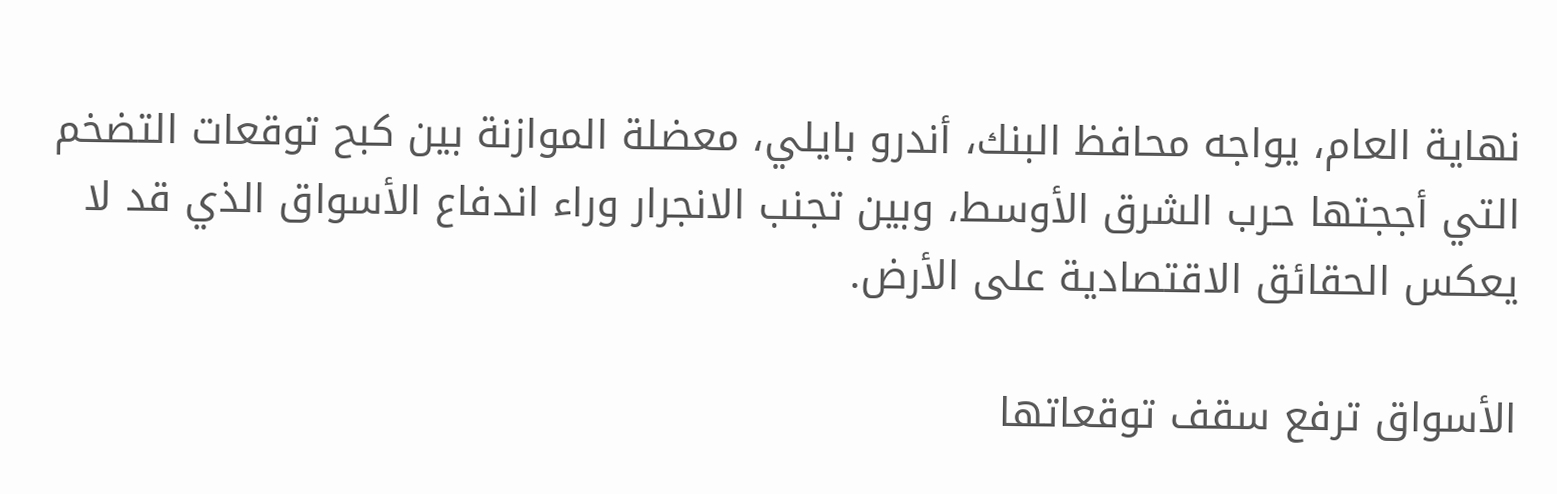نهاية العام، يواجه محافظ البنك، أندرو بايلي، معضلة الموازنة بين كبح توقعات التضخم التي أججتها حرب الشرق الأوسط، وبين تجنب الانجرار وراء اندفاع الأسواق الذي قد لا يعكس الحقائق الاقتصادية على الأرض.

الأسواق ترفع سقف توقعاتها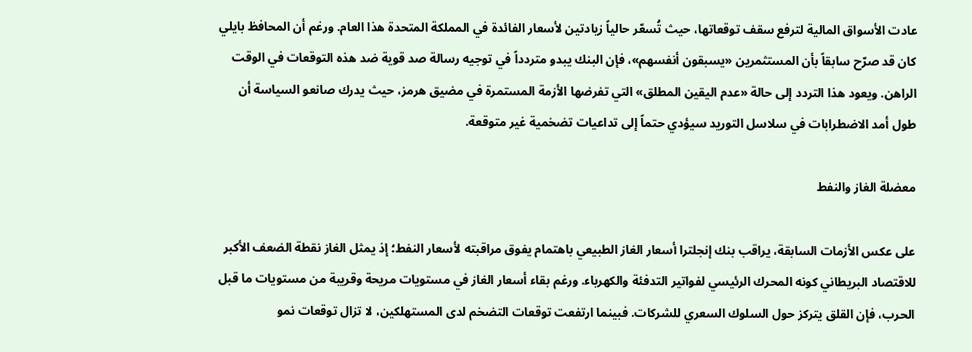عادت الأسواق المالية لترفع سقف توقعاتها، حيث تُسعّر حالياً زيادتين لأسعار الفائدة في المملكة المتحدة هذا العام. ورغم أن المحافظ بايلي كان قد صرّح سابقاً بأن المستثمرين «يسبقون أنفسهم»، فإن البنك يبدو متردداً في توجيه رسالة صد قوية ضد هذه التوقعات في الوقت الراهن. ويعود هذا التردد إلى حالة «عدم اليقين المطلق» التي تفرضها الأزمة المستمرة في مضيق هرمز، حيث يدرك صانعو السياسة أن طول أمد الاضطرابات في سلاسل التوريد سيؤدي حتماً إلى تداعيات تضخمية غير متوقعة.

معضلة الغاز والنفط

على عكس الأزمات السابقة، يراقب بنك إنجلترا أسعار الغاز الطبيعي باهتمام يفوق مراقبته لأسعار النفط؛ إذ يمثل الغاز نقطة الضعف الأكبر للاقتصاد البريطاني كونه المحرك الرئيسي لفواتير التدفئة والكهرباء. ورغم بقاء أسعار الغاز في مستويات مريحة وقريبة من مستويات ما قبل الحرب، فإن القلق يتركز حول السلوك السعري للشركات. فبينما ارتفعت توقعات التضخم لدى المستهلكين، لا تزال توقعات نمو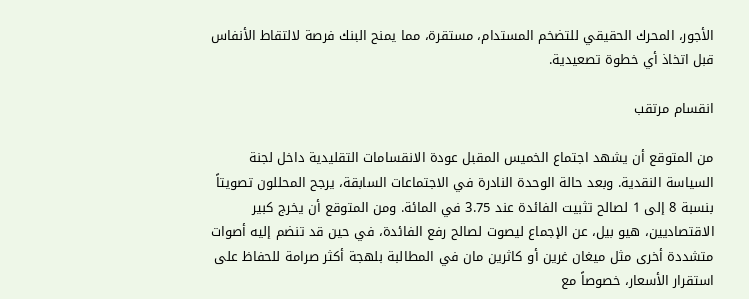الأجور، المحرك الحقيقي للتضخم المستدام، مستقرة، مما يمنح البنك فرصة لالتقاط الأنفاس قبل اتخاذ أي خطوة تصعيدية.

انقسام مرتقب

من المتوقع أن يشهد اجتماع الخميس المقبل عودة الانقسامات التقليدية داخل لجنة السياسة النقدية. وبعد حالة الوحدة النادرة في الاجتماعات السابقة، يرجح المحللون تصويتاً بنسبة 8 إلى 1 لصالح تثبيت الفائدة عند 3.75 في المائة. ومن المتوقع أن يخرج كبير الاقتصاديين، هيو بيل، عن الإجماع ليصوت لصالح رفع الفائدة، في حين قد تنضم إليه أصوات متشددة أخرى مثل ميغان غرين أو كاثرين مان في المطالبة بلهجة أكثر صرامة للحفاظ على استقرار الأسعار، خصوصاً مع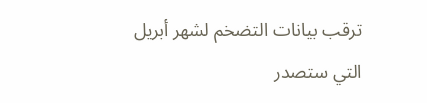ترقب بيانات التضخم لشهر أبريل التي ستصدر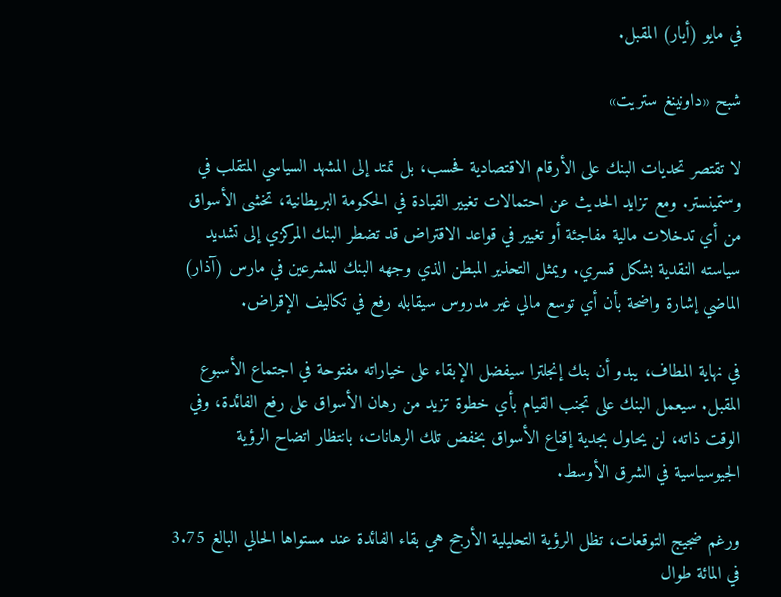في مايو (أيار) المقبل.

شبح «داونينغ ستريت»

لا تقتصر تحديات البنك على الأرقام الاقتصادية فحسب، بل تمتد إلى المشهد السياسي المتقلب في وستمينستر. ومع تزايد الحديث عن احتمالات تغيير القيادة في الحكومة البريطانية، تخشى الأسواق من أي تدخلات مالية مفاجئة أو تغيير في قواعد الاقتراض قد تضطر البنك المركزي إلى تشديد سياسته النقدية بشكل قسري. ويمثل التحذير المبطن الذي وجهه البنك للمشرعين في مارس (آذار) الماضي إشارة واضحة بأن أي توسع مالي غير مدروس سيقابله رفع في تكاليف الإقراض.

في نهاية المطاف، يبدو أن بنك إنجلترا سيفضل الإبقاء على خياراته مفتوحة في اجتماع الأسبوع المقبل. سيعمل البنك على تجنب القيام بأي خطوة تزيد من رهان الأسواق على رفع الفائدة، وفي الوقت ذاته، لن يحاول بجدية إقناع الأسواق بخفض تلك الرهانات، بانتظار اتضاح الرؤية الجيوسياسية في الشرق الأوسط.

ورغم ضجيج التوقعات، تظل الرؤية التحليلية الأرجح هي بقاء الفائدة عند مستواها الحالي البالغ 3.75 في المائة طوال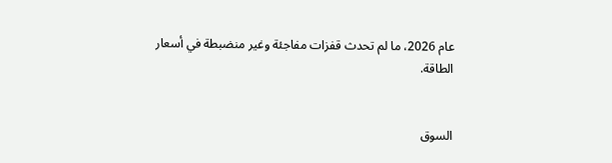عام 2026، ما لم تحدث قفزات مفاجئة وغير منضبطة في أسعار الطاقة.


السوق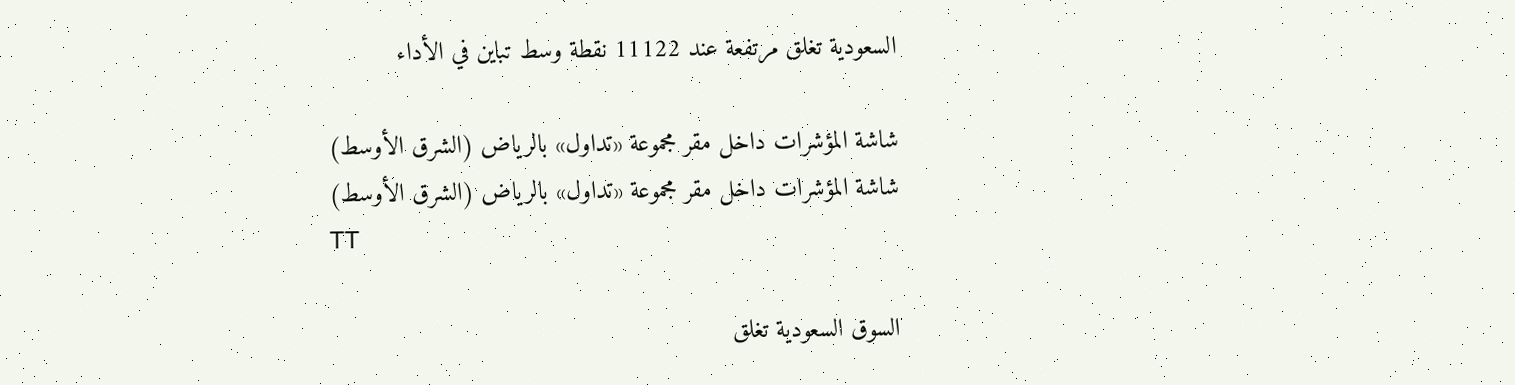السعودية تغلق مرتفعة عند 11122 نقطة وسط تباين في الأداء

شاشة المؤشرات داخل مقر مجموعة «تداول» بالرياض (الشرق الأوسط)
شاشة المؤشرات داخل مقر مجموعة «تداول» بالرياض (الشرق الأوسط)
TT

السوق السعودية تغلق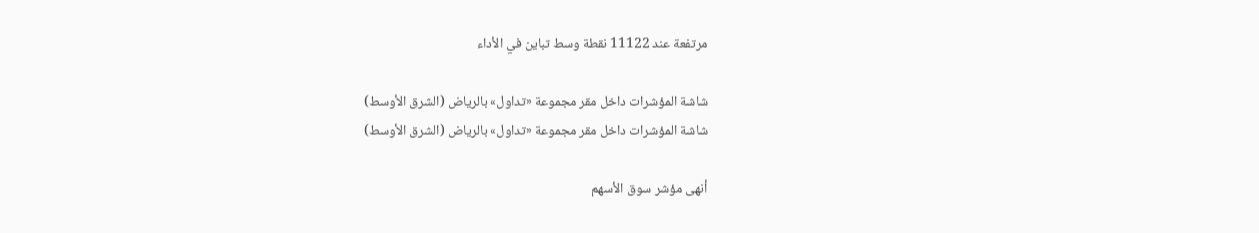مرتفعة عند 11122 نقطة وسط تباين في الأداء

شاشة المؤشرات داخل مقر مجموعة «تداول» بالرياض (الشرق الأوسط)
شاشة المؤشرات داخل مقر مجموعة «تداول» بالرياض (الشرق الأوسط)

أنهى مؤشر سوق الأسهم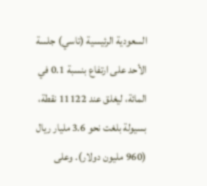السعودية الرئيسية (تاسي) جلسة الأحد على ارتفاع بنسبة 0.1 في المائة، ليغلق عند 11122 نقطة، بسيولة بلغت نحو 3.6 مليار ريال (960 مليون دولار). وعلى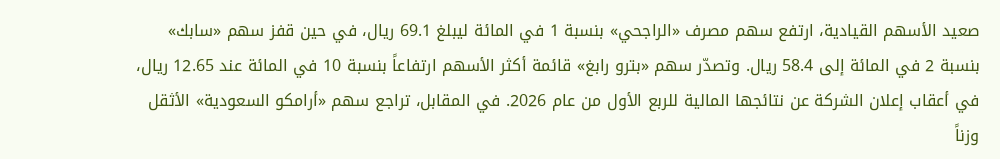صعيد الأسهم القيادية، ارتفع سهم مصرف «الراجحي» بنسبة 1 في المائة ليبلغ 69.1 ريال، في حين قفز سهم «سابك» بنسبة 2 في المائة إلى 58.4 ريال. وتصدّر سهم «بترو رابغ» قائمة أكثر الأسهم ارتفاعاً بنسبة 10 في المائة عند 12.65 ريال، في أعقاب إعلان الشركة عن نتائجها المالية للربع الأول من عام 2026. في المقابل، تراجع سهم «أرامكو السعودية» الأثقل وزناً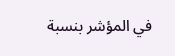في المؤشر بنسبة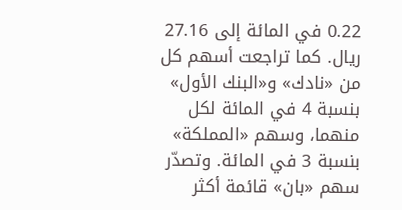0.22 في المائة إلى 27.16 ريال. كما تراجعت أسهم كل من «نادك» و«البنك الأول» بنسبة 4 في المائة لكل منهما، وسهم «المملكة» بنسبة 3 في المائة. وتصدّر سهم «بان» قائمة أكثر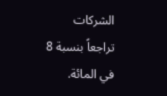الشركات تراجعاً بنسبة 8 في المائة.